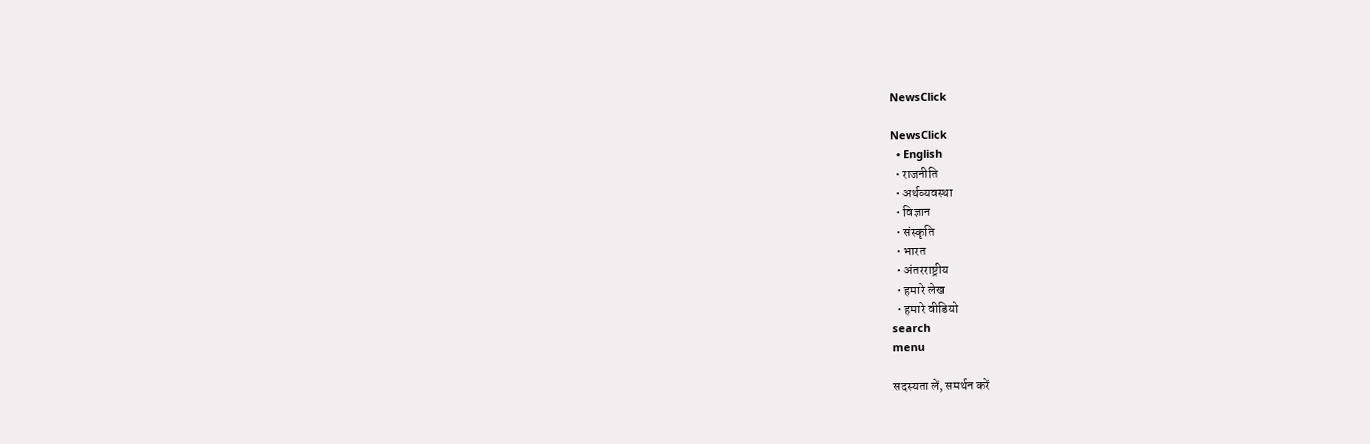NewsClick

NewsClick
  • English
  • राजनीति
  • अर्थव्यवस्था
  • विज्ञान
  • संस्कृति
  • भारत
  • अंतरराष्ट्रीय
  • हमारे लेख
  • हमारे वीडियो
search
menu

सदस्यता लें, समर्थन करें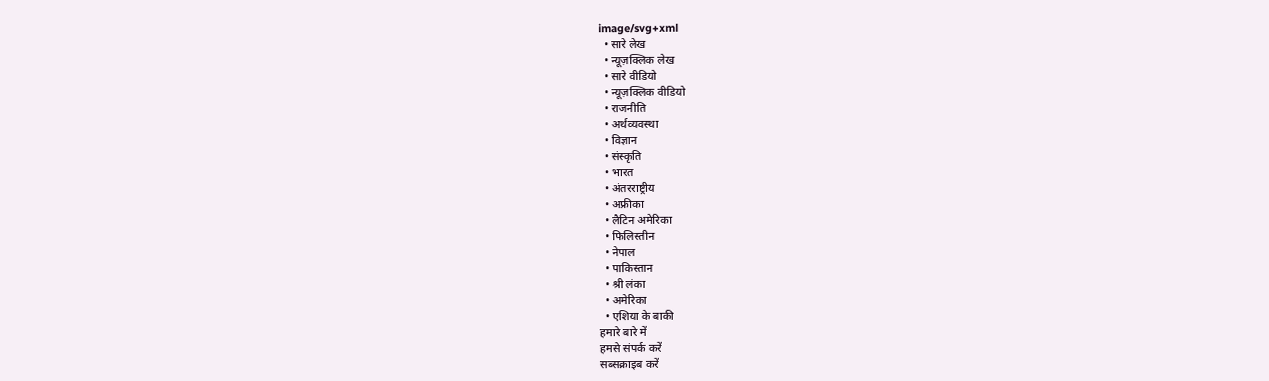image/svg+xml
  • सारे लेख
  • न्यूज़क्लिक लेख
  • सारे वीडियो
  • न्यूज़क्लिक वीडियो
  • राजनीति
  • अर्थव्यवस्था
  • विज्ञान
  • संस्कृति
  • भारत
  • अंतरराष्ट्रीय
  • अफ्रीका
  • लैटिन अमेरिका
  • फिलिस्तीन
  • नेपाल
  • पाकिस्तान
  • श्री लंका
  • अमेरिका
  • एशिया के बाकी
हमारे बारे में
हमसे संपर्क करें
सब्सक्राइब करें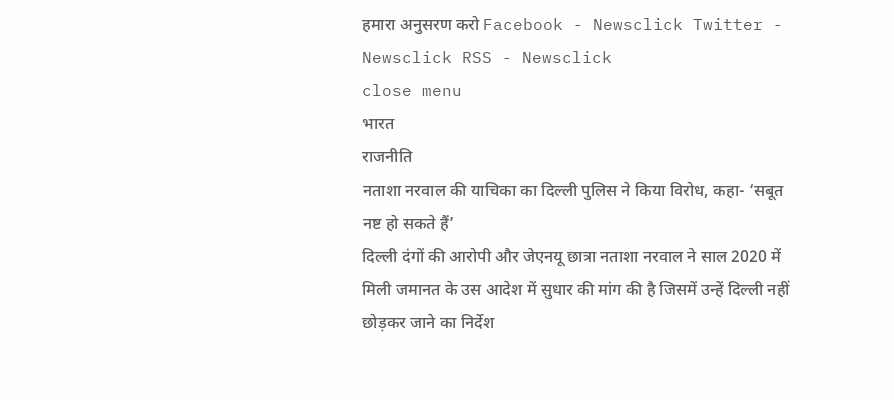हमारा अनुसरण करो Facebook - Newsclick Twitter - Newsclick RSS - Newsclick
close menu
भारत
राजनीति
नताशा नरवाल की याचिका का दिल्ली पुलिस ने किया विरोध, कहा- ‘सबूत नष्ट हो सकते हैं’
दिल्ली दंगों की आरोपी और जेएनयू छात्रा नताशा नरवाल ने साल 2020 में मिली जमानत के उस आदेश में सुधार की मांग की है जिसमें उन्हें दिल्ली नहीं छोड़कर जाने का निर्देश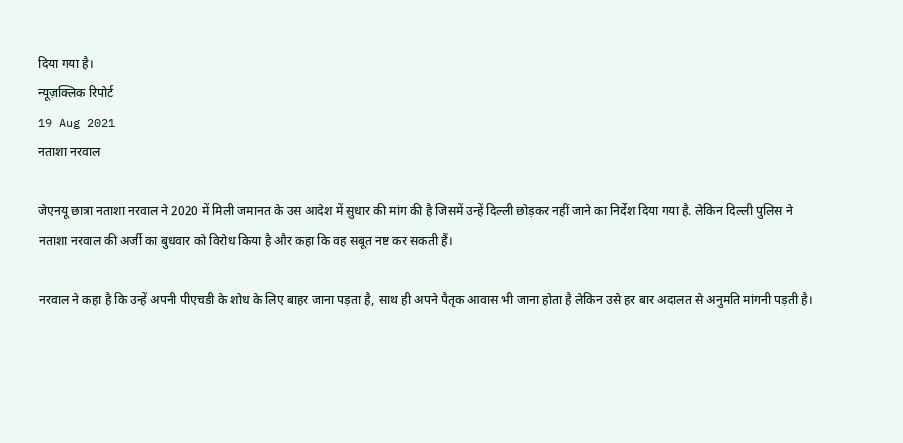दिया गया है।
न्यूज़क्लिक रिपोर्ट
19 Aug 2021
नताशा नरवाल

जेएनयू छात्रा नताशा नरवाल ने 2020 में मिली जमानत के उस आदेश में सुधार की मांग की है जिसमें उन्हें दिल्ली छोड़कर नहीं जाने का निर्देश दिया गया है. लेकिन दिल्ली पुलिस ने नताशा नरवाल की अर्जी का बुधवार को विरोध किया है और कहा कि वह सबूत नष्ट कर सकती हैं।

नरवाल ने कहा है कि उन्हें अपनी पीएचडी के शोध के लिए बाहर जाना पड़ता है, साथ ही अपने पैतृक आवास भी जाना होता है लेकिन उसे हर बार अदालत से अनुमति मांगनी पड़ती है।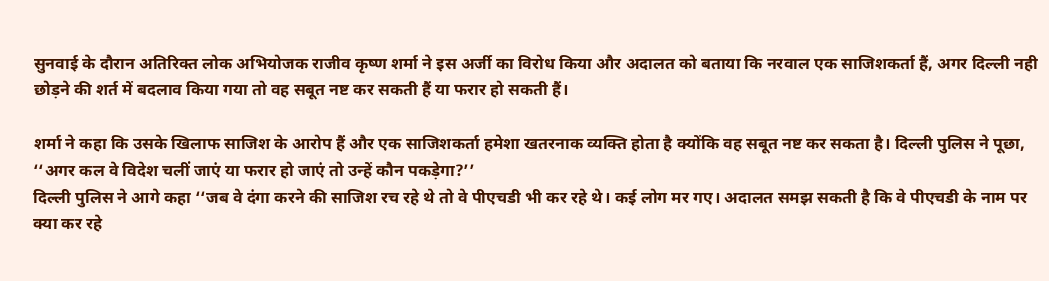सुनवाई के दौरान अतिरिक्त लोक अभियोजक राजीव कृष्ण शर्मा ने इस अर्जी का विरोध किया और अदालत को बताया कि नरवाल एक साजिशकर्ता हैं, अगर दिल्ली नही छोड़ने की शर्त में बदलाव किया गया तो वह सबूत नष्ट कर सकती हैं या फरार हो सकती हैं।

शर्मा ने कहा कि उसके खिलाफ साजिश के आरोप हैं और एक साजिशकर्ता हमेशा खतरनाक व्यक्ति होता है क्योंकि वह सबूत नष्ट कर सकता है। दिल्ली पुलिस ने पूछा, ‘‘अगर कल वे विदेश चलीं जाएं या फरार हो जाएं तो उन्हें कौन पकड़ेगा?’’
दिल्ली पुलिस ने आगे कहा ‘‘जब वे दंगा करने की साजिश रच रहे थे तो वे पीएचडी भी कर रहे थे। कई लोग मर गए। अदालत समझ सकती है कि वे पीएचडी के नाम पर क्या कर रहे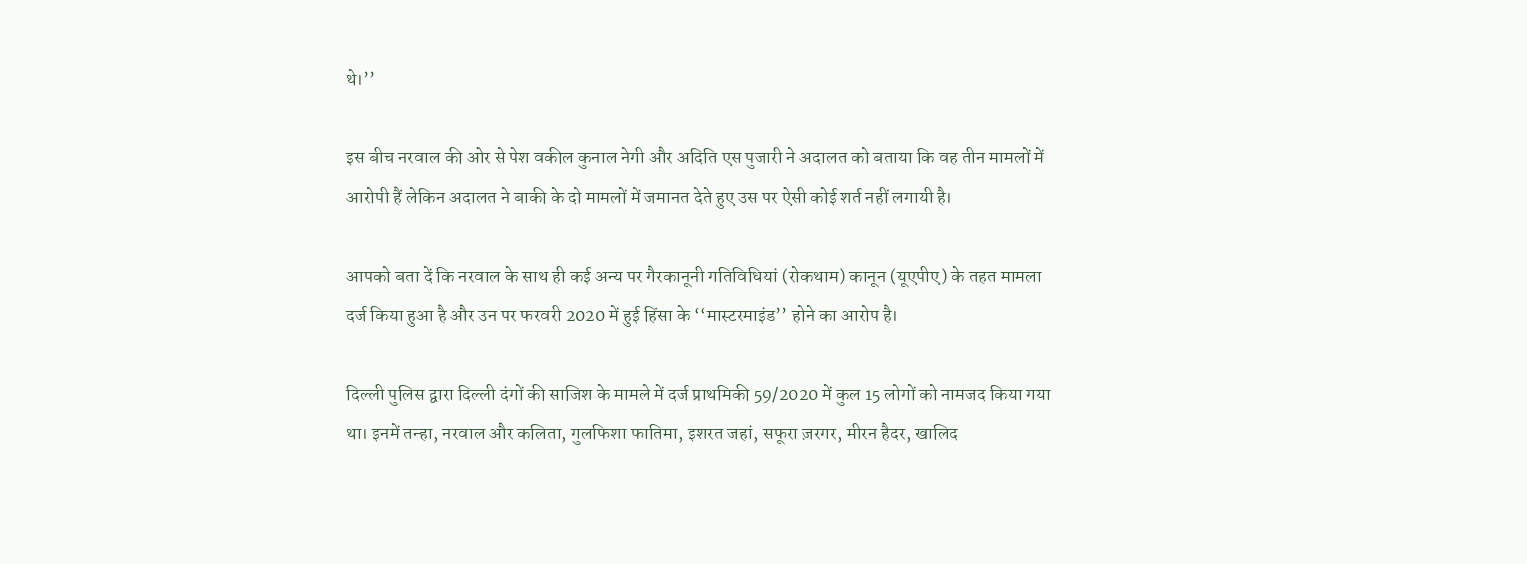थे।’’

इस बीच नरवाल की ओर से पेश वकील कुनाल नेगी और अदिति एस पुजारी ने अदालत को बताया कि वह तीन मामलों में आरोपी हैं लेकिन अदालत ने बाकी के दो मामलों में जमानत देते हुए उस पर ऐसी कोई शर्त नहीं लगायी है।

आपको बता दें कि नरवाल के साथ ही कई अन्य पर गैरकानूनी गतिविधियां (रोकथाम) कानून (यूएपीए) के तहत मामला दर्ज किया हुआ है और उन पर फरवरी 2020 में हुई हिंसा के ‘‘मास्टरमाइंड’’ होने का आरोप है।

दिल्ली पुलिस द्वारा दिल्ली दंगों की साजिश के मामले में दर्ज प्राथमिकी 59/2020 में कुल 15 लोगों को नामजद किया गया था। इनमें तन्हा, नरवाल और कलिता, गुलफिशा फातिमा, इशरत जहां, सफूरा ज़रगर, मीरन हैदर, खालिद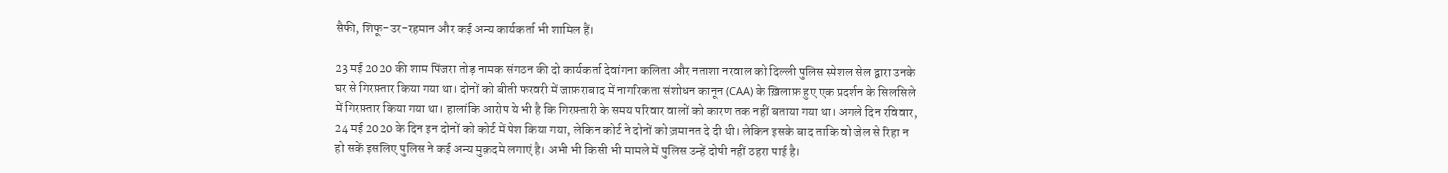सैफी, शिफू-उर-रहमान और कई अन्य कार्यकर्ता भी शामिल हैं।

23 मई 2020 की शाम पिंजरा तोड़ नामक संगठन की दो कार्यकर्ता देवांगना कलिता और नताशा नरवाल को दिल्ली पुलिस स्पेशल सेल द्वारा उनके घर से गिरफ़्तार किया गया था। दोनों को बीती फरवरी में जाफ़राबाद में नागरिकता संशोधन कानून (CAA) के ख़िलाफ़ हुए एक प्रदर्शन के सिलसिले में गिरफ़्तार किया गया था। हालांकि आरोप ये भी है कि गिरफ़्तारी के समय परिवार वालों को कारण तक नहीं बताया गया था। अगले दिन रविवार, 24 मई 2020 के दिन इन दोनों को कोर्ट में पेश किया गया, लेकिन कोर्ट ने दोनों को ज़मानत दे दी थी। लेकिन इसके बाद ताकि वो जेल से रिहा न हो सकें इसलिए पुलिस ने कई अन्य मुक़दमे लगाएं है। अभी भी किसी भी मामले में पुलिस उन्हें दोषी नहीं ठहरा पाई है।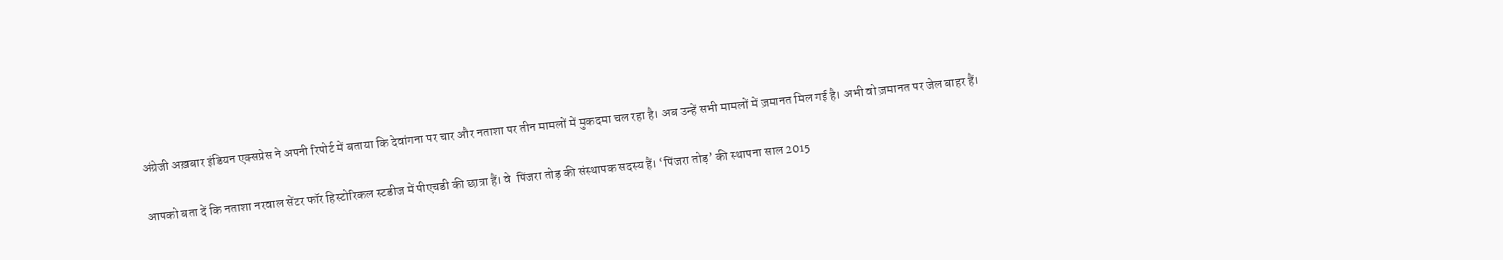अंग्रेजी अख़बार इंडियन एक्सप्रेस ने अपनी रिपोर्ट में बताया कि देवांगना पर चार और नताशा पर तीन मामलों में मुकदमा चल रहा है। अब उन्हें सभी मामलों में ज़मानत मिल गई है। अभी वो ज़मानत पर जेल बाहर हैं।

आपको बता दें कि नताशा नरवाल सेंटर फॉर हिस्टोरिकल स्टडीज में पीएचडी की छात्रा हैं। वे  पिंजरा तोड़ की संस्थापक सदस्य हैं। ‘पिंजरा तोड़’ की स्थापना साल 2015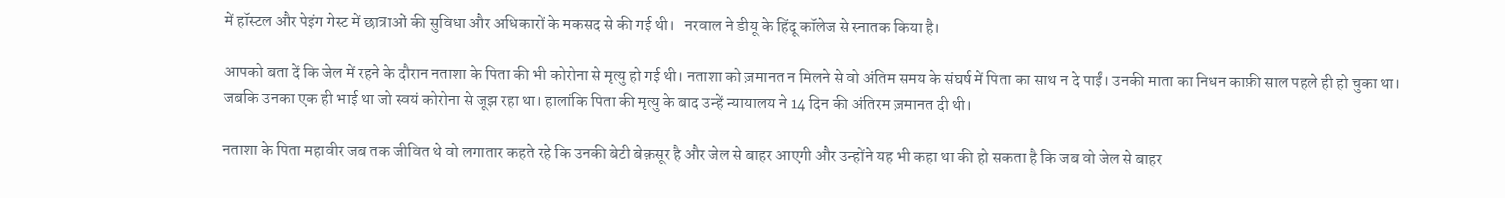में हॉस्टल और पेइंग गेस्ट में छात्राओं की सुविधा और अधिकारों के मकसद से की गई थी।   नरवाल ने डीयू के हिंदू कॉलेज से स्नातक किया है।

आपको बता दें कि जेल में रहने के दौरान नताशा के पिता की भी कोरोना से मृत्यु हो गई थी। नताशा को ज़मानत न मिलने से वो अंतिम समय के संघर्ष में पिता का साथ न दे पाईं। उनकी माता का निधन काफ़ी साल पहले ही हो चुका था। जबकि उनका एक ही भाई था जो स्वयं कोरोना से जूझ रहा था। हालांकि पिता की मृत्यु के बाद उन्हें न्यायालय ने 14 दिन की अंतिरम ज़मानत दी थी।

नताशा के पिता महावीर जब तक जीवित थे वो लगातार कहते रहे कि उनकी बेटी बेक़सूर है और जेल से बाहर आएगी और उन्होंने यह भी कहा था की हो सकता है कि जब वो जेल से बाहर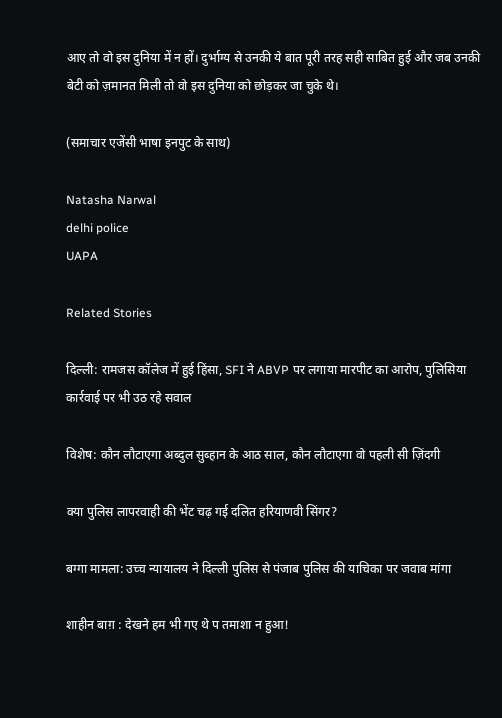आए तो वो इस दुनिया में न हों। दुर्भाग्य से उनकी ये बात पूरी तरह सही साबित हुई और जब उनकी बेटी को ज़मानत मिली तो वो इस दुनिया को छोड़कर जा चुके थे।

(समाचार एजेंसी भाषा इनपुट के साथ)

Natasha Narwal
delhi police
UAPA

Related Stories

दिल्ली: रामजस कॉलेज में हुई हिंसा, SFI ने ABVP पर लगाया मारपीट का आरोप, पुलिसिया कार्रवाई पर भी उठ रहे सवाल

विशेष: कौन लौटाएगा अब्दुल सुब्हान के आठ साल, कौन लौटाएगा वो पहली सी ज़िंदगी

क्या पुलिस लापरवाही की भेंट चढ़ गई दलित हरियाणवी सिंगर?

बग्गा मामला: उच्च न्यायालय ने दिल्ली पुलिस से पंजाब पुलिस की याचिका पर जवाब मांगा

शाहीन बाग़ : देखने हम भी गए थे प तमाशा न हुआ!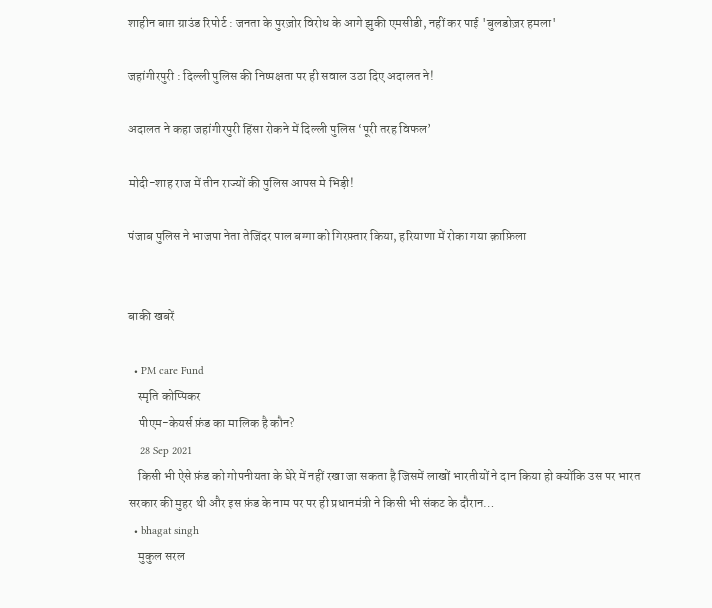शाहीन बाग़ ग्राउंड रिपोर्ट : जनता के पुरज़ोर विरोध के आगे झुकी एमसीडी, नहीं कर पाई 'बुलडोज़र हमला'

जहांगीरपुरी : दिल्ली पुलिस की निष्पक्षता पर ही सवाल उठा दिए अदालत ने!

अदालत ने कहा जहांगीरपुरी हिंसा रोकने में दिल्ली पुलिस ‘पूरी तरह विफल’

मोदी-शाह राज में तीन राज्यों की पुलिस आपस मे भिड़ी!

पंजाब पुलिस ने भाजपा नेता तेजिंदर पाल बग्गा को गिरफ़्तार किया, हरियाणा में रोका गया क़ाफ़िला


बाकी खबरें

  • PM care Fund
    स्मृति कोप्पिकर
    पीएम-केयर्स फ़ंड का मालिक है कौन?
    28 Sep 2021
    किसी भी ऐसे फ़ंड को गोपनीयता के घेरे में नहीं रखा जा सकता है जिसमें लाखों भारतीयों ने दान किया हो क्योंकि उस पर भारत सरकार की मुहर थी और इस फ़ंड के नाम पर पर ही प्रधानमंत्री ने किसी भी संकट के दौरान…
  • bhagat singh
    मुकुल सरल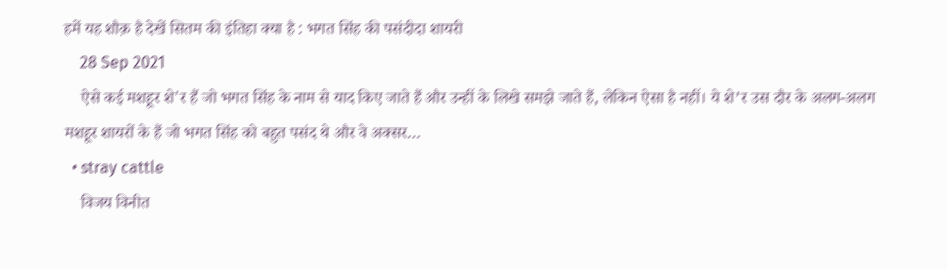हमें यह शौक़ है देखें सितम की इंतिहा क्या है : भगत सिंह की पसंदीदा शायरी
    28 Sep 2021
    ऐसे कई मशहूर शे'र हैं जो भगत सिंह के नाम से याद किए जाते हैं और उन्हीं के लिखे समझे जाते हैं, लेकिन ऐसा है नहीं। ये शे’र उस दौर के अलग-अलग मशहूर शायरों के हैं जो भगत सिंह को बहुत पसंद थे और वे अक्सर…
  • stray cattle
    विजय विनीत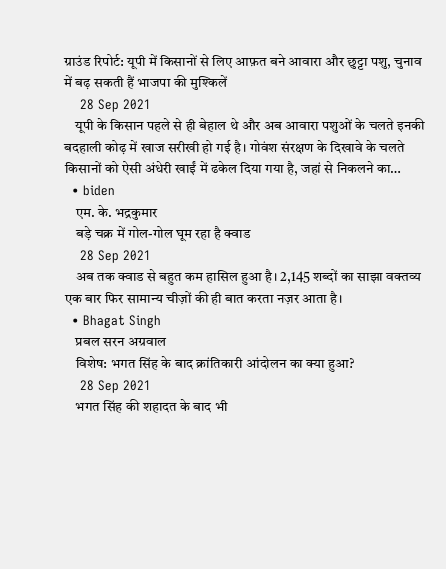ग्राउंड रिपोर्ट: यूपी में किसानों से लिए आफ़त बने आवारा और छुट्टा पशु, चुनाव में बढ़ सकती हैं भाजपा की मुश्किलें
    28 Sep 2021
    यूपी के किसान पहले से ही बेहाल थे और अब आवारा पशुओं के चलते इनकी बदहाली कोढ़ में खाज सरीखी हो गई है। गोवंश संरक्षण के दिखावे के चलते किसानों को ऐसी अंधेरी खाईं में ढकेल दिया गया है, जहां से निकलने का…
  • biden
    एम. के. भद्रकुमार
    बड़े चक्र में गोल-गोल घूम रहा है क्वाड
    28 Sep 2021
    अब तक क्वाड से बहुत कम हासिल हुआ है। 2,145 शब्दों का साझा वक्तव्य एक बार फिर सामान्य चीज़ों की ही बात करता नज़र आता है।
  • Bhagat Singh
    प्रबल सरन अग्रवाल
    विशेष: भगत सिंह के बाद क्रांतिकारी आंदोलन का क्या हुआ?
    28 Sep 2021
    भगत सिंह की शहादत के बाद भी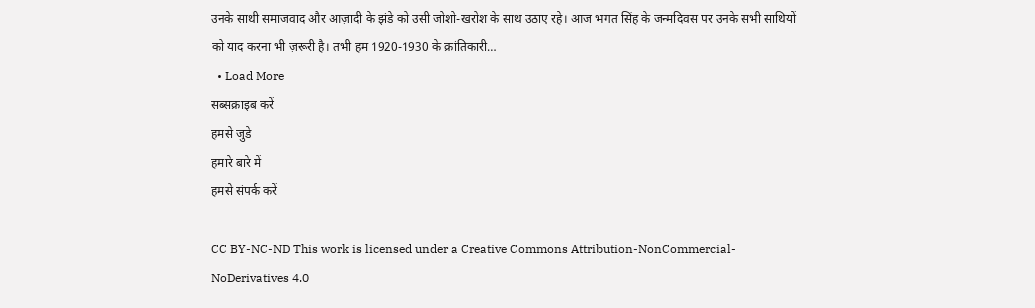उनके साथी समाजवाद और आज़ादी के झंडे को उसी जोशो-खरोश के साथ उठाए रहे। आज भगत सिंह के जन्मदिवस पर उनके सभी साथियों को याद करना भी ज़रूरी है। तभी हम 1920-1930 के क्रांतिकारी…
  • Load More
सब्सक्राइब करें
हमसे जुडे
हमारे बारे में
हमसे संपर्क करें

CC BY-NC-ND This work is licensed under a Creative Commons Attribution-NonCommercial-NoDerivatives 4.0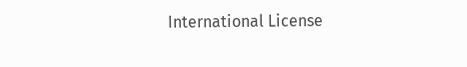International License